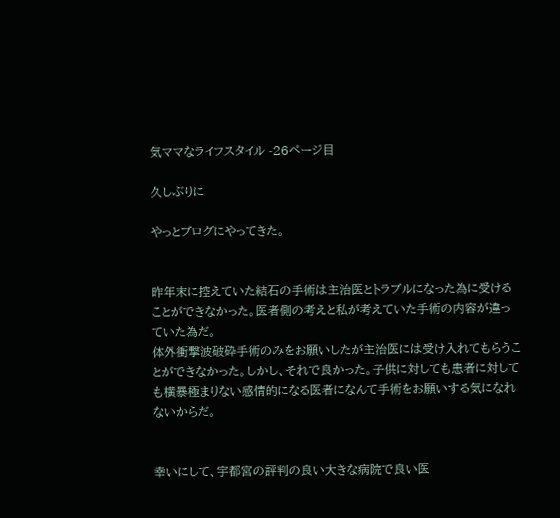気ママなライフスタイル -26ページ目

久しぶりに

やっとブログにやってきた。


昨年末に控えていた結石の手術は主治医とトラブルになった為に受けることができなかった。医者側の考えと私が考えていた手術の内容が違っていた為だ。
体外衝撃波破砕手術のみをお願いしたが主治医には受け入れてもらうことができなかった。しかし、それで良かった。子供に対しても患者に対しても横暴極まりない感情的になる医者になんて手術をお願いする気になれないからだ。


幸いにして、宇都宮の評判の良い大きな病院で良い医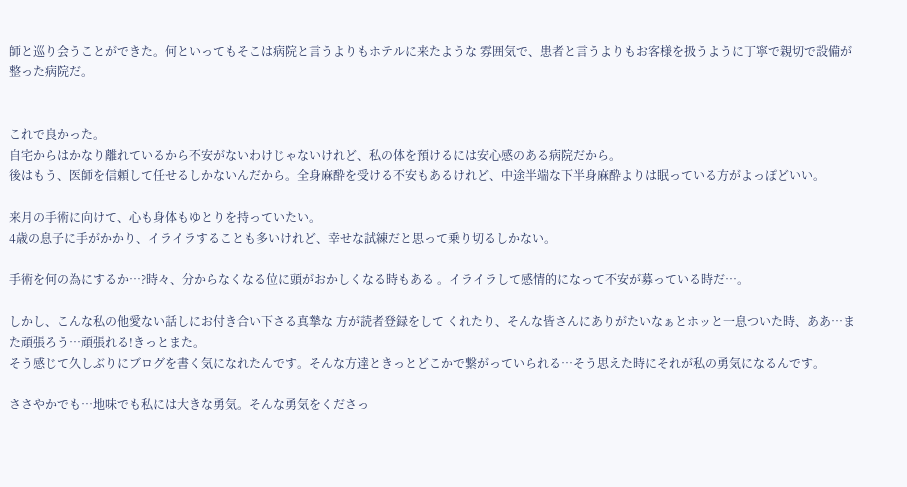師と巡り会うことができた。何といってもそこは病院と言うよりもホテルに来たような 雰囲気で、患者と言うよりもお客様を扱うように丁寧で親切で設備が整った病院だ。


これで良かった。
自宅からはかなり離れているから不安がないわけじゃないけれど、私の体を預けるには安心感のある病院だから。
後はもう、医師を信頼して任せるしかないんだから。全身麻酔を受ける不安もあるけれど、中途半端な下半身麻酔よりは眠っている方がよっぽどいい。

来月の手術に向けて、心も身体もゆとりを持っていたい。
4歳の息子に手がかかり、イライラすることも多いけれど、幸せな試練だと思って乗り切るしかない。

手術を何の為にするか…?時々、分からなくなる位に頭がおかしくなる時もある 。イライラして感情的になって不安が募っている時だ…。

しかし、こんな私の他愛ない話しにお付き合い下さる真摯な 方が読者登録をして くれたり、そんな皆さんにありがたいなぁとホッと一息ついた時、ああ…また頑張ろう…頑張れる!きっとまた。
そう感じて久しぶりにブログを書く気になれたんです。そんな方達ときっとどこかで繋がっていられる…そう思えた時にそれが私の勇気になるんです。

ささやかでも…地味でも私には大きな勇気。そんな勇気をくださっ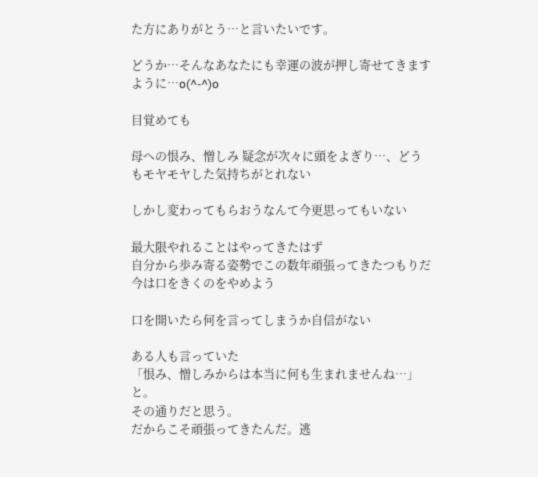た方にありがとう…と言いたいです。

どうか…そんなあなたにも幸運の波が押し寄せてきますように…o(^-^)o

目覚めても

母への恨み、憎しみ 疑念が次々に頭をよぎり…、どうもモヤモヤした気持ちがとれない

しかし変わってもらおうなんて今更思ってもいない

最大限やれることはやってきたはず
自分から歩み寄る姿勢でこの数年頑張ってきたつもりだ
今は口をきくのをやめよう

口を開いたら何を言ってしまうか自信がない

ある人も言っていた
「恨み、憎しみからは本当に何も生まれませんね…」と。
その通りだと思う。
だからこそ頑張ってきたんだ。逃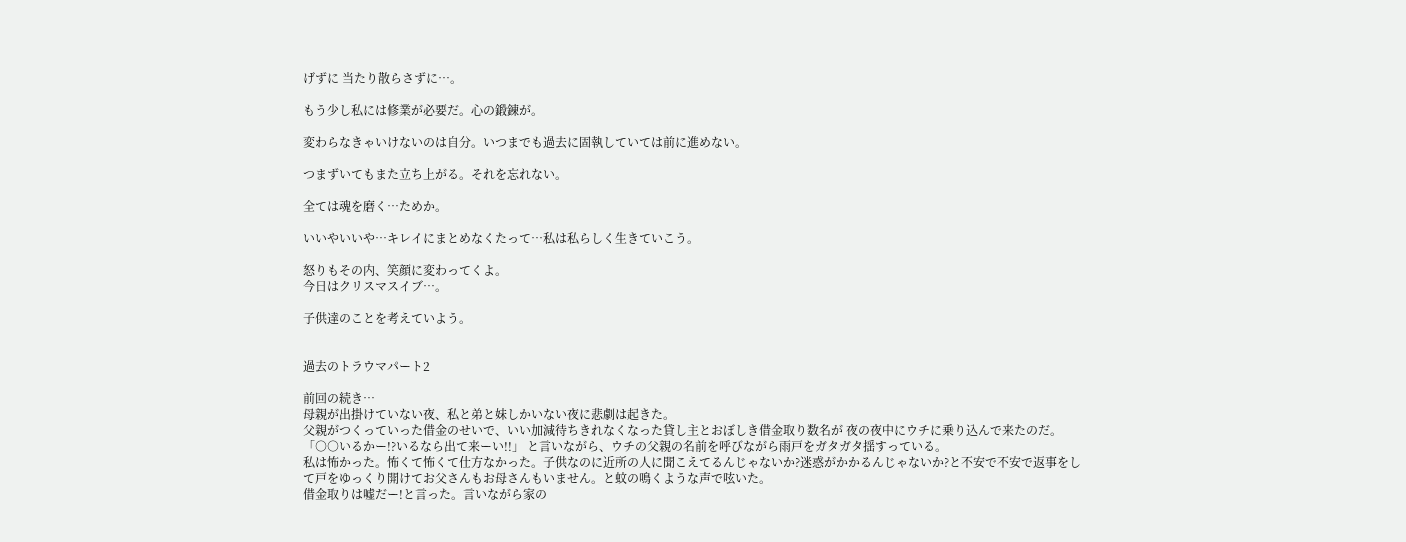げずに 当たり散らさずに…。

もう少し私には修業が必要だ。心の鍛錬が。

変わらなきゃいけないのは自分。いつまでも過去に固執していては前に進めない。

つまずいてもまた立ち上がる。それを忘れない。

全ては魂を磨く…ためか。

いいやいいや…キレイにまとめなくたって…私は私らしく生きていこう。

怒りもその内、笑顔に変わってくよ。
今日はクリスマスイブ…。

子供達のことを考えていよう。


過去のトラウマパート2

前回の続き…
母親が出掛けていない夜、私と弟と妹しかいない夜に悲劇は起きた。
父親がつくっていった借金のせいで、いい加減待ちきれなくなった貸し主とおぼしき借金取り数名が 夜の夜中にウチに乗り込んで来たのだ。
「○○いるかー!?いるなら出て来ーい!!」 と言いながら、ウチの父親の名前を呼びながら雨戸をガタガタ揺すっている。
私は怖かった。怖くて怖くて仕方なかった。子供なのに近所の人に聞こえてるんじゃないか?迷惑がかかるんじゃないか?と不安で不安で返事をして戸をゆっくり開けてお父さんもお母さんもいません。と蚊の鳴くような声で呟いた。
借金取りは嘘だー!と言った。言いながら家の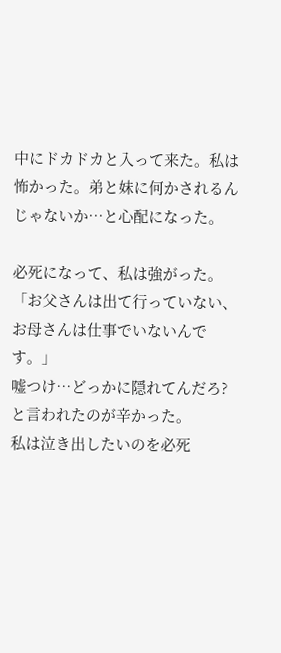中にドカドカと入って来た。私は怖かった。弟と妹に何かされるんじゃないか…と心配になった。

必死になって、私は強がった。「お父さんは出て行っていない、お母さんは仕事でいないんです。」
嘘つけ…どっかに隠れてんだろ?と言われたのが辛かった。
私は泣き出したいのを必死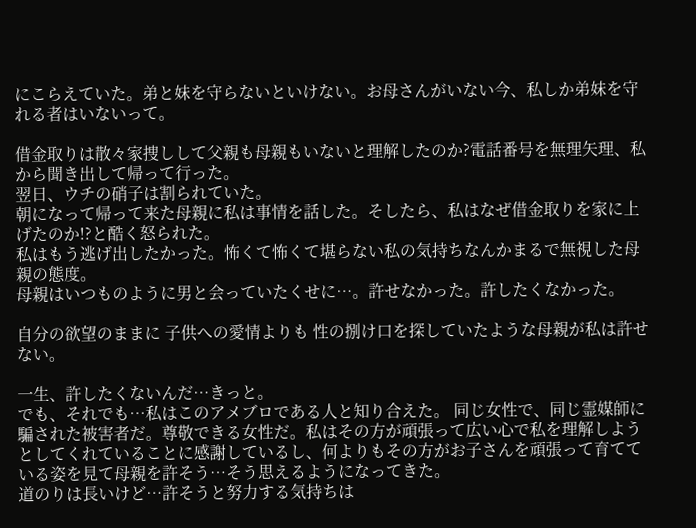にこらえていた。弟と妹を守らないといけない。お母さんがいない今、私しか弟妹を守れる者はいないって。

借金取りは散々家捜しして父親も母親もいないと理解したのか?電話番号を無理矢理、私から聞き出して帰って行った。
翌日、ウチの硝子は割られていた。
朝になって帰って来た母親に私は事情を話した。そしたら、私はなぜ借金取りを家に上げたのか!?と酷く怒られた。
私はもう逃げ出したかった。怖くて怖くて堪らない私の気持ちなんかまるで無視した母親の態度。
母親はいつものように男と会っていたくせに…。許せなかった。許したくなかった。

自分の欲望のままに 子供への愛情よりも 性の捌け口を探していたような母親が私は許せない。

一生、許したくないんだ…きっと。
でも、それでも…私はこのアメブロである人と知り合えた。 同じ女性で、同じ霊媒師に騙された被害者だ。尊敬できる女性だ。私はその方が頑張って広い心で私を理解しようとしてくれていることに感謝しているし、何よりもその方がお子さんを頑張って育てている姿を見て母親を許そう…そう思えるようになってきた。
道のりは長いけど…許そうと努力する気持ちは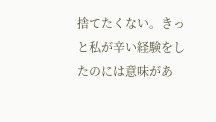捨てたくない。きっと私が辛い経験をしたのには意味があ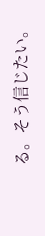る。そう信じたい。